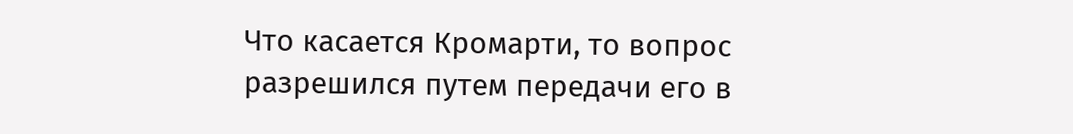Что касается Кромарти, то вопрос разрешился путем передачи его в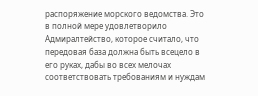распоряжение морского ведомства. Это в полной мере удовлетворило Адмиралтейство, которое считало, что передовая база должна быть всецело в его руках, дабы во всех мелочах соответствовать требованиям и нуждам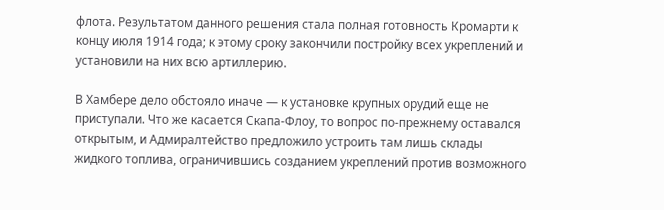флота. Результатом данного решения стала полная готовность Кромарти к концу июля 1914 года; к этому сроку закончили постройку всех укреплений и установили на них всю артиллерию.

В Хамбере дело обстояло иначе — к установке крупных орудий еще не приступали. Что же касается Скапа-Флоу, то вопрос по-прежнему оставался открытым, и Адмиралтейство предложило устроить там лишь склады жидкого топлива, ограничившись созданием укреплений против возможного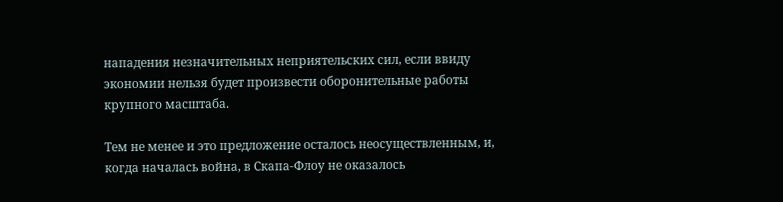нападения незначительных неприятельских сил, если ввиду экономии нельзя будет произвести оборонительные работы крупного масштаба.

Тем не менее и это предложение осталось неосуществленным, и, когда началась война, в Скапа-Флоу не оказалось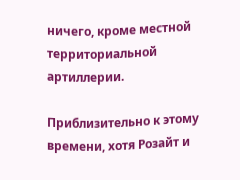ничего, кроме местной территориальной артиллерии.

Приблизительно к этому времени, хотя Розайт и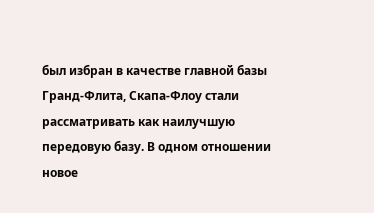был избран в качестве главной базы Гранд-Флита, Скапа-Флоу стали рассматривать как наилучшую передовую базу. В одном отношении новое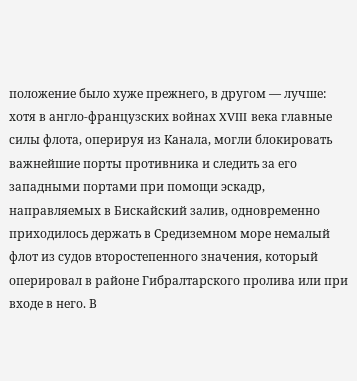положение было хуже прежнего, в другом — лучше: хотя в англо-французских войнах XVIII века главные силы флота, оперируя из Канала, могли блокировать важнейшие порты противника и следить за его западными портами при помощи эскадр, направляемых в Бискайский залив, одновременно приходилось держать в Средиземном море немалый флот из судов второстепенного значения, который оперировал в районе Гибралтарского пролива или при входе в него. В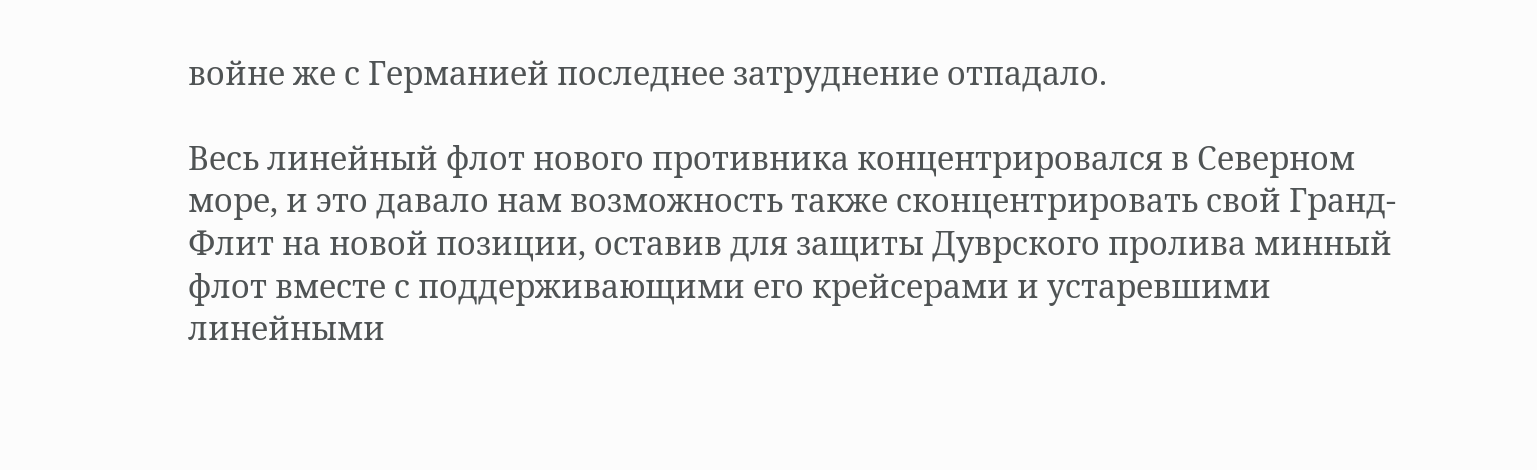войне же с Германией последнее затруднение отпадало.

Весь линейный флот нового противника концентрировался в Северном море, и это давало нам возможность также сконцентрировать свой Гранд-Флит на новой позиции, оставив для защиты Дуврского пролива минный флот вместе с поддерживающими его крейсерами и устаревшими линейными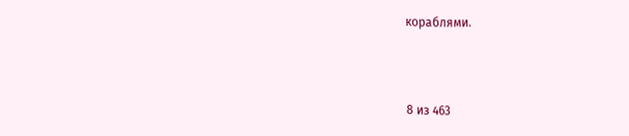кораблями.



8 из 463